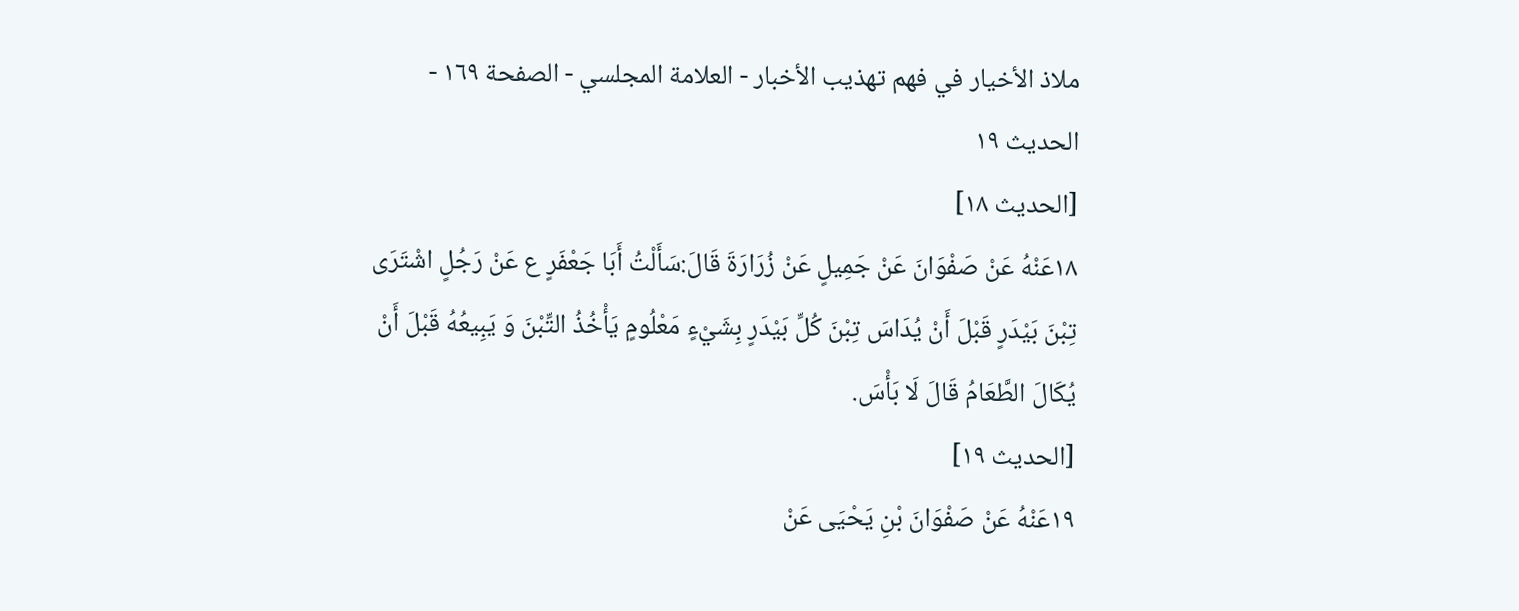ملاذ الأخيار في فهم تهذيب الأخبار - العلامة المجلسي - الصفحة ١٦٩ - الحديث ١٩
[الحديث ١٨]
١٨عَنْهُ عَنْ صَفْوَانَ عَنْ جَمِيلٍ عَنْ زُرَارَةَ قَالَ:سَأَلْتُ أَبَا جَعْفَرٍ ع عَنْ رَجُلٍ اشْتَرَى تِبْنَ بَيْدَرٍ قَبْلَ أَنْ يُدَاسَ تِبْنَ كُلِّ بَيْدَرٍ بِشَيْءٍ مَعْلُومٍ يَأْخُذُ التِّبْنَ وَ يَبِيعُهُ قَبْلَ أَنْ يُكَالَ الطَّعَامُ قَالَ لَا بَأْسَ.
[الحديث ١٩]
١٩عَنْهُ عَنْ صَفْوَانَ بْنِ يَحْيَى عَنْ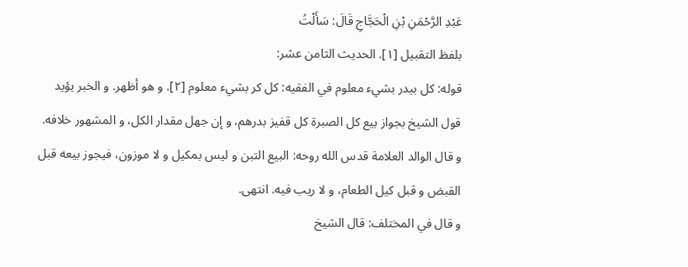عَبْدِ الرَّحْمَنِ بْنِ الْحَجَّاجِ قَالَ: سَأَلْتُ
بلفظ التقبيل [١]. الحديث الثامن عشر:
قوله: كل بيدر بشيء معلوم في الفقيه: كل كر بشيء معلوم [٢]. و هو أظهر. و الخبر يؤيد قول الشيخ بجواز بيع كل الصبرة كل قفيز بدرهم، و إن جهل مقدار الكل، و المشهور خلافه.
و قال الوالد العلامة قدس الله روحه: البيع التبن و ليس بمكيل و لا موزون، فيجوز بيعه قبل القبض و قبل كيل الطعام، و لا ريب فيه. انتهى.
و قال في المختلف: قال الشيخ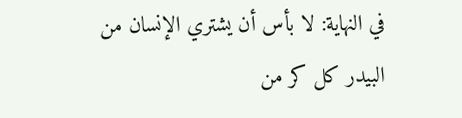في النهاية: لا بأس أن يشتري الإنسان من البيدر كل كر من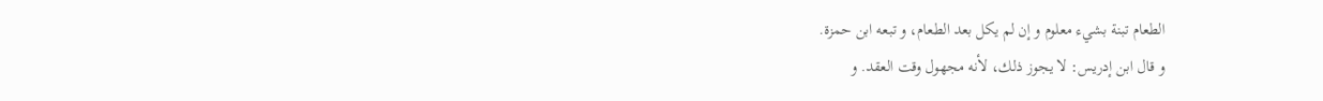الطعام تبنة بشيء معلوم و إن لم يكل بعد الطعام، و تبعه ابن حمزة.
و قال ابن إدريس: لا يجوز ذلك، لأنه مجهول وقت العقد. و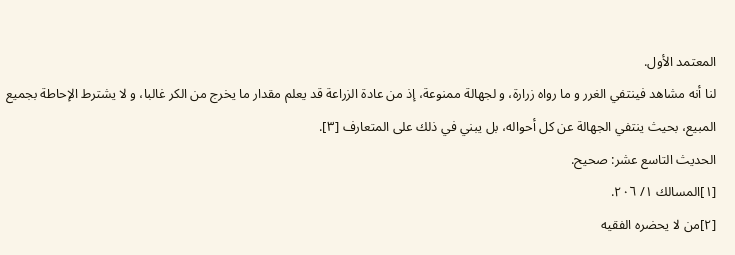المعتمد الأول.
لنا أنه مشاهد فينتفي الغرر و ما رواه زرارة، و لجهالة ممنوعة، إذ من عادة الزراعة قد يعلم مقدار ما يخرج من الكر غالبا، و لا يشترط الإحاطة بجميع المبيع، بحيث ينتفي الجهالة عن كل أحواله، بل يبني في ذلك على المتعارف [٣].
الحديث التاسع عشر: صحيح.
[١]المسالك ١/ ٢٠٦.
[٢]من لا يحضره الفقيه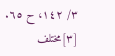٣/ ١٤٢، ح ٦٥.
[٣]مختلف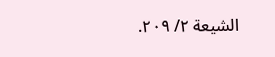الشيعة ٢/ ٢٠٩.